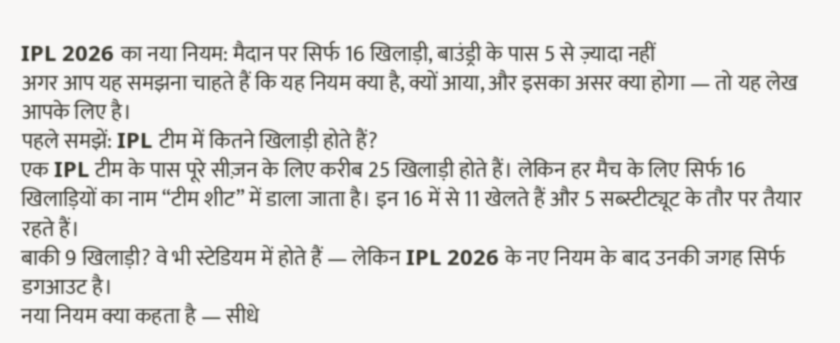IPL 2026 का नया नियम: मैदान पर सिर्फ 16 खिलाड़ी, बाउंड्री के पास 5 से ज़्यादा नहीं
अगर आप यह समझना चाहते हैं कि यह नियम क्या है, क्यों आया, और इसका असर क्या होगा — तो यह लेख आपके लिए है।
पहले समझें: IPL टीम में कितने खिलाड़ी होते हैं?
एक IPL टीम के पास पूरे सीज़न के लिए करीब 25 खिलाड़ी होते हैं। लेकिन हर मैच के लिए सिर्फ 16 खिलाड़ियों का नाम “टीम शीट” में डाला जाता है। इन 16 में से 11 खेलते हैं और 5 सब्स्टीट्यूट के तौर पर तैयार रहते हैं।
बाकी 9 खिलाड़ी? वे भी स्टेडियम में होते हैं — लेकिन IPL 2026 के नए नियम के बाद उनकी जगह सिर्फ डगआउट है।
नया नियम क्या कहता है — सीधे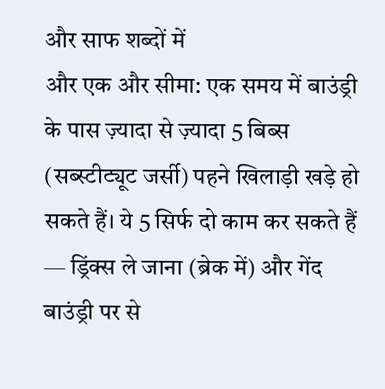और साफ शब्दों में
और एक और सीमा: एक समय में बाउंड्री के पास ज़्यादा से ज़्यादा 5 बिब्स (सब्स्टीट्यूट जर्सी) पहने खिलाड़ी खड़े हो सकते हैं। ये 5 सिर्फ दो काम कर सकते हैं — ड्रिंक्स ले जाना (ब्रेक में) और गेंद बाउंड्री पर से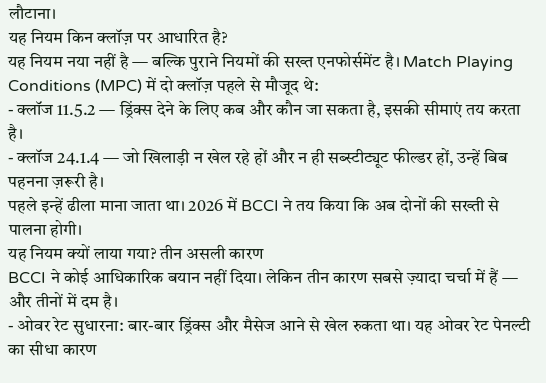लौटाना।
यह नियम किन क्लॉज़ पर आधारित है?
यह नियम नया नहीं है — बल्कि पुराने नियमों की सख्त एनफोर्समेंट है। Match Playing Conditions (MPC) में दो क्लॉज़ पहले से मौजूद थे:
- क्लॉज 11.5.2 — ड्रिंक्स देने के लिए कब और कौन जा सकता है, इसकी सीमाएं तय करता है।
- क्लॉज 24.1.4 — जो खिलाड़ी न खेल रहे हों और न ही सब्स्टीट्यूट फील्डर हों, उन्हें बिब पहनना ज़रूरी है।
पहले इन्हें ढीला माना जाता था। 2026 में BCCI ने तय किया कि अब दोनों की सख्ती से पालना होगी।
यह नियम क्यों लाया गया? तीन असली कारण
BCCI ने कोई आधिकारिक बयान नहीं दिया। लेकिन तीन कारण सबसे ज़्यादा चर्चा में हैं — और तीनों में दम है।
- ओवर रेट सुधारना: बार-बार ड्रिंक्स और मैसेज आने से खेल रुकता था। यह ओवर रेट पेनल्टी का सीधा कारण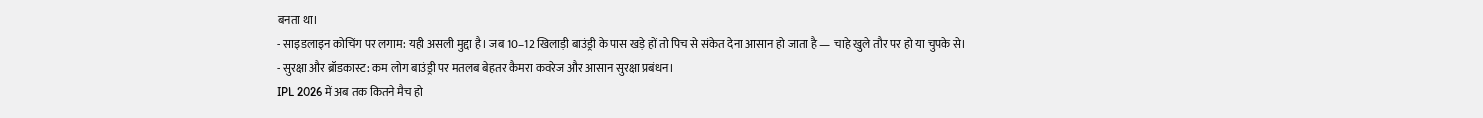बनता था।
- साइडलाइन कोचिंग पर लगाम: यही असली मुद्दा है। जब 10–12 खिलाड़ी बाउंड्री के पास खड़े हों तो पिच से संकेत देना आसान हो जाता है — चाहे खुले तौर पर हो या चुपके से।
- सुरक्षा और ब्रॉडकास्ट: कम लोग बाउंड्री पर मतलब बेहतर कैमरा कवरेज और आसान सुरक्षा प्रबंधन।
IPL 2026 में अब तक कितने मैच हो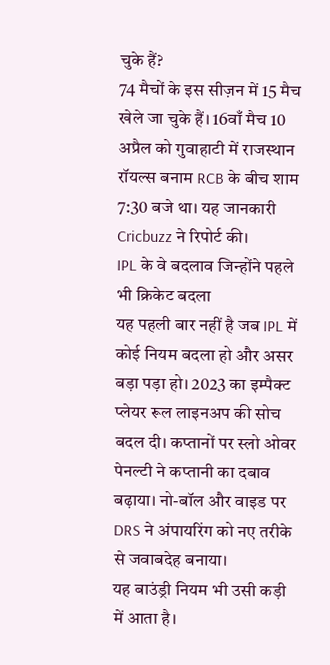चुके हैं?
74 मैचों के इस सीज़न में 15 मैच खेले जा चुके हैं। 16वाँ मैच 10 अप्रैल को गुवाहाटी में राजस्थान रॉयल्स बनाम RCB के बीच शाम 7:30 बजे था। यह जानकारी Cricbuzz ने रिपोर्ट की।
IPL के वे बदलाव जिन्होंने पहले भी क्रिकेट बदला
यह पहली बार नहीं है जब IPL में कोई नियम बदला हो और असर बड़ा पड़ा हो। 2023 का इम्पैक्ट प्लेयर रूल लाइनअप की सोच बदल दी। कप्तानों पर स्लो ओवर पेनल्टी ने कप्तानी का दबाव बढ़ाया। नो-बॉल और वाइड पर DRS ने अंपायरिंग को नए तरीके से जवाबदेह बनाया।
यह बाउंड्री नियम भी उसी कड़ी में आता है।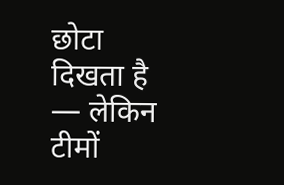छोटा दिखता है — लेकिन टीमों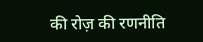की रोज़ की रणनीति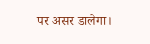पर असर डालेगा।